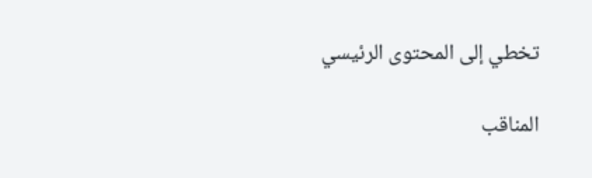تخطي إلى المحتوى الرئيسي

المناقب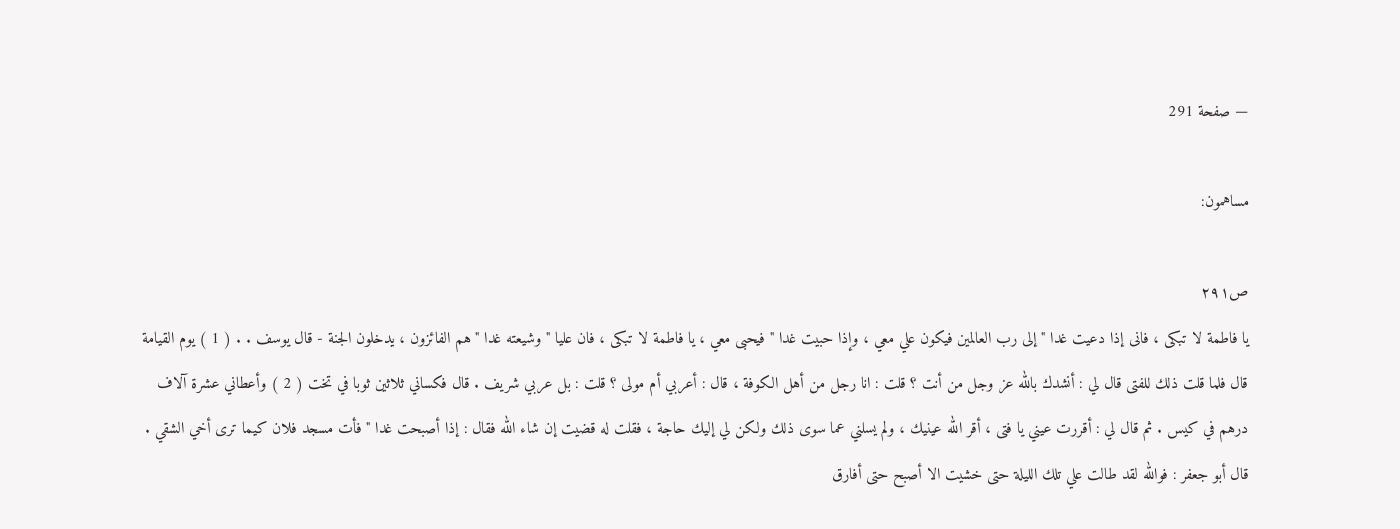— صفحة 291

مساهمون:

ص٢٩١
يا فاطمة لا تبكى ، فانى إذا دعيت غدا " إلى رب العالمين فيكون علي معي ، وإذا حبيت غدا " فيحبى معي ، يا فاطمة لا تبكى ، فان عليا " وشيعته غدا " هم الفائزون ، يدخلون الجنة - قال يوسف . . ( 1 ) يوم القيامة قال فلما قلت ذلك للفتى قال لي : أنشدك بالله عز وجل من أنت ؟ قلت : انا رجل من أهل الكوفة ، قال : أعربي أم مولى ؟ قلت : بل عربي شريف . قال فكساني ثلاثين ثوبا في تخت ( 2 ) وأعطاني عشرة آلاف درهم في كيس . ثم قال لي : أقررت عيني يا فتى ، أقر الله عينيك ، ولم يسلني عما سوى ذلك ولكن لي إليك حاجة ، فقلت له قضيت إن شاء الله فقال : إذا أصبحت غدا " فأت مسجد فلان كيما ترى أخي الشقي . قال أبو جعفر : فوالله لقد طالت علي تلك الليلة حتى خشيت الا أصبح حتى أفارق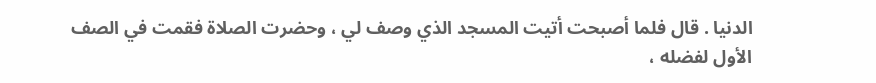الدنيا . قال فلما أصبحت أتيت المسجد الذي وصف لي ، وحضرت الصلاة فقمت في الصف الأول لفضله ،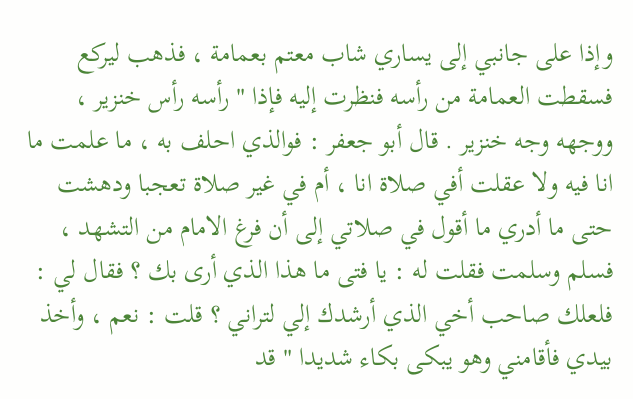وإذا على جانبي إلى يساري شاب معتم بعمامة ، فذهب ليركع فسقطت العمامة من رأسه فنظرت إليه فإذا " رأسه رأس خنزير ، ووجهه وجه خنزير . قال أبو جعفر : فوالذي احلف به ، ما علمت ما انا فيه ولا عقلت أفي صلاة انا ، أم في غير صلاة تعجبا ودهشت حتى ما أدري ما أقول في صلاتي إلى أن فرغ الامام من التشهد ، فسلم وسلمت فقلت له : يا فتى ما هذا الذي أرى بك ؟ فقال لي : فلعلك صاحب أخي الذي أرشدك إلي لتراني ؟ قلت : نعم ، وأخذ بيدي فأقامني وهو يبكى بكاء شديدا " قد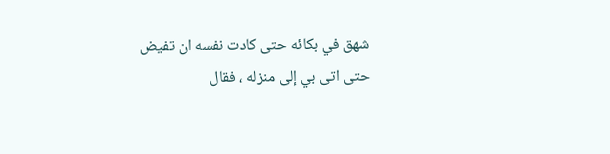شهق في بكائه حتى كادت نفسه ان تفيض حتى اتى بي إلى منزله ، فقال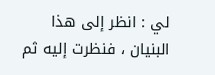لي : انظر إلى هذا البنيان ، فنظرت إليه ثم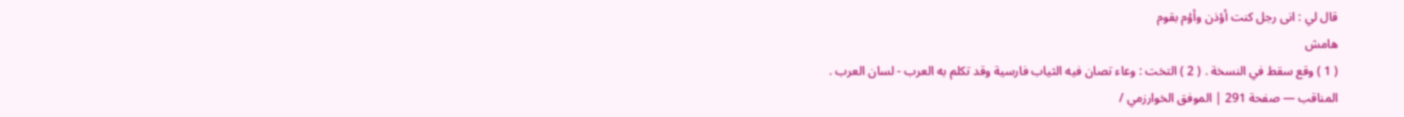قال لي : انى رجل كنت أؤذن وأؤم بقوم
هامش
( 1 ) وقع سقط في النسخة . ( 2 ) التخت : وعاء تصان فيه الثياب فارسية وقد تكلم به العرب - لسان العرب .
المناقب — صفحة 291 | الموفق الخوارزمي /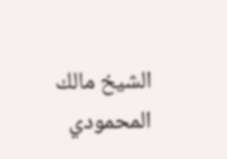الشيخ مالك المحمودي